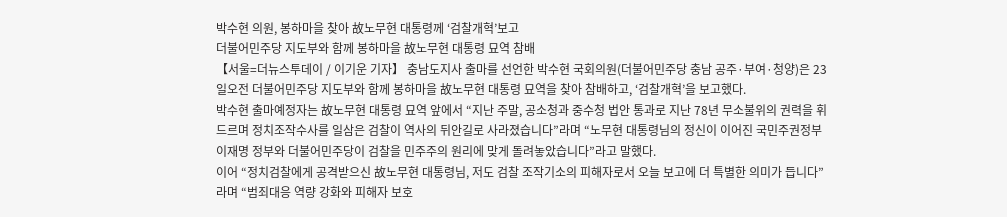박수현 의원, 봉하마을 찾아 故노무현 대통령께 ‘검찰개혁’보고
더불어민주당 지도부와 함께 봉하마을 故노무현 대통령 묘역 참배
【서울=더뉴스투데이 / 이기운 기자】 충남도지사 출마를 선언한 박수현 국회의원(더불어민주당 충남 공주·부여·청양)은 23일오전 더불어민주당 지도부와 함께 봉하마을 故노무현 대통령 묘역을 찾아 참배하고, ‘검찰개혁’을 보고했다.
박수현 출마예정자는 故노무현 대통령 묘역 앞에서 “지난 주말, 공소청과 중수청 법안 통과로 지난 78년 무소불위의 권력을 휘드르며 정치조작수사를 일삼은 검찰이 역사의 뒤안길로 사라졌습니다”라며 “노무현 대통령님의 정신이 이어진 국민주권정부 이재명 정부와 더불어민주당이 검찰을 민주주의 원리에 맞게 돌려놓았습니다”라고 말했다.
이어 “정치검찰에게 공격받으신 故노무현 대통령님, 저도 검찰 조작기소의 피해자로서 오늘 보고에 더 특별한 의미가 듭니다”라며 “범죄대응 역량 강화와 피해자 보호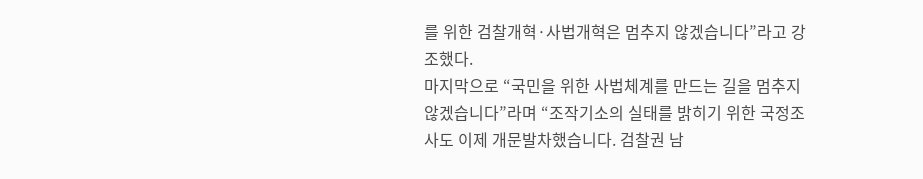를 위한 검찰개혁·사법개혁은 멈추지 않겠습니다”라고 강조했다.
마지막으로 “국민을 위한 사법체계를 만드는 길을 멈추지 않겠습니다”라며 “조작기소의 실태를 밝히기 위한 국정조사도 이제 개문발차했습니다. 검찰권 남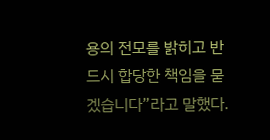용의 전모를 밝히고 반드시 합당한 책임을 묻겠습니다”라고 말했다.